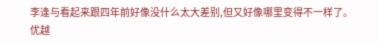李逢与看起来跟四年前好像没什么太大差别,但又好像哪里变得不一样了。优越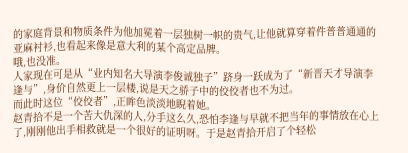的家庭背景和物质条件为他加冕着一层独树一帜的贵气,让他就算穿着件普普通通的亚麻衬衫,也看起来像是意大利的某个高定品牌。
哦,也没准。
人家现在可是从“业内知名大导演李俊诚独子”跻身一跃成为了“新晋天才导演李逢与”,身价自然更上一层楼,说是天之骄子中的佼佼者也不为过。
而此时这位“佼佼者”,正眸色淡淡地睨着她。
赵青拾不是一个苦大仇深的人,分手这么久,恐怕李逢与早就不把当年的事情放在心上了,刚刚他出手相救就是一个很好的证明呀。于是赵青拾开启了个轻松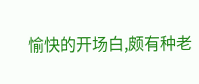愉快的开场白,颇有种老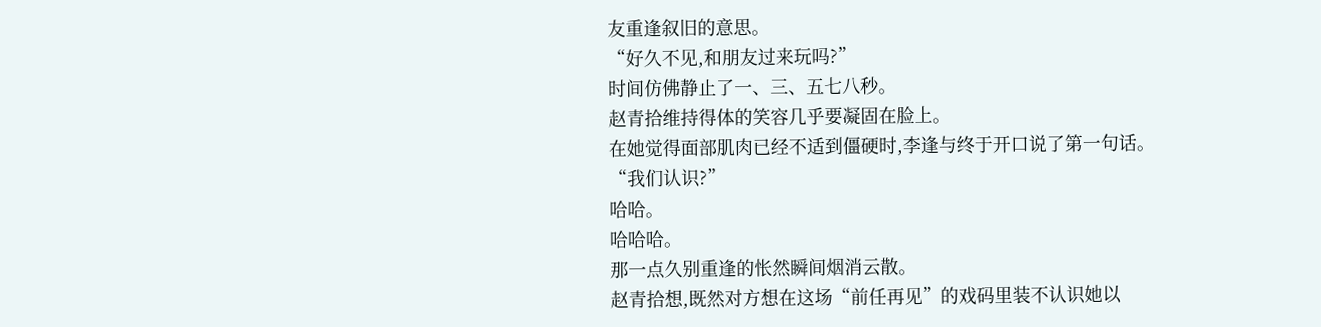友重逢叙旧的意思。
“好久不见,和朋友过来玩吗?”
时间仿佛静止了一、三、五七八秒。
赵青拾维持得体的笑容几乎要凝固在脸上。
在她觉得面部肌肉已经不适到僵硬时,李逢与终于开口说了第一句话。
“我们认识?”
哈哈。
哈哈哈。
那一点久别重逢的怅然瞬间烟消云散。
赵青拾想,既然对方想在这场“前任再见”的戏码里装不认识她以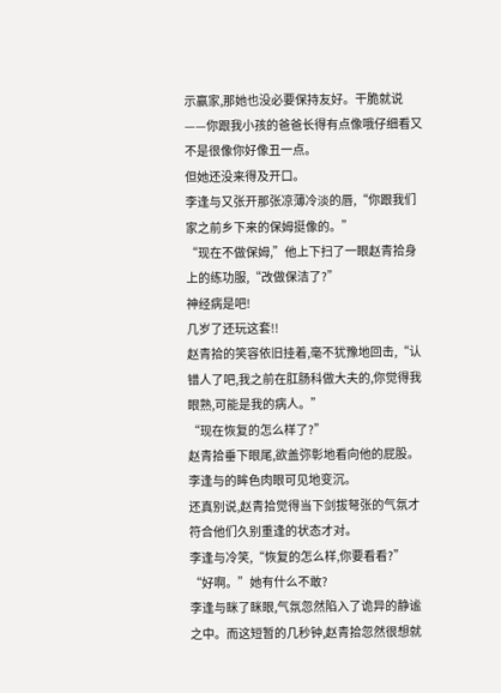示赢家,那她也没必要保持友好。干脆就说——你跟我小孩的爸爸长得有点像哦仔细看又不是很像你好像丑一点。
但她还没来得及开口。
李逢与又张开那张凉薄冷淡的唇,“你跟我们家之前乡下来的保姆挺像的。”
“现在不做保姆,”他上下扫了一眼赵青拾身上的练功服,“改做保洁了?”
神经病是吧!
几岁了还玩这套!!
赵青拾的笑容依旧挂着,毫不犹豫地回击,“认错人了吧,我之前在肛肠科做大夫的,你觉得我眼熟,可能是我的病人。”
“现在恢复的怎么样了?”
赵青拾垂下眼尾,欲盖弥彰地看向他的屁股。
李逢与的眸色肉眼可见地变沉。
还真别说,赵青拾觉得当下剑拔弩张的气氛才符合他们久别重逢的状态才对。
李逢与冷笑,“恢复的怎么样,你要看看?”
“好啊。”她有什么不敢?
李逢与眯了眯眼,气氛忽然陷入了诡异的静谧之中。而这短暂的几秒钟,赵青拾忽然很想就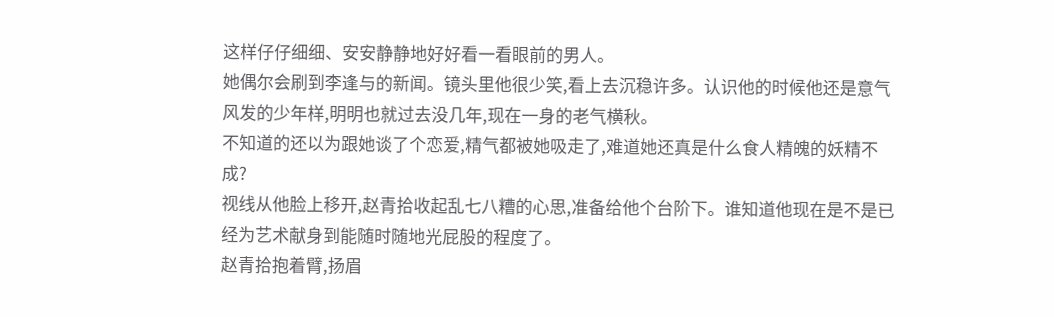这样仔仔细细、安安静静地好好看一看眼前的男人。
她偶尔会刷到李逢与的新闻。镜头里他很少笑,看上去沉稳许多。认识他的时候他还是意气风发的少年样,明明也就过去没几年,现在一身的老气横秋。
不知道的还以为跟她谈了个恋爱,精气都被她吸走了,难道她还真是什么食人精魄的妖精不成?
视线从他脸上移开,赵青拾收起乱七八糟的心思,准备给他个台阶下。谁知道他现在是不是已经为艺术献身到能随时随地光屁股的程度了。
赵青拾抱着臂,扬眉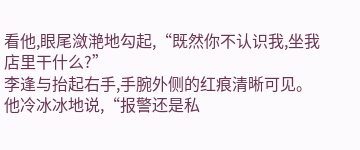看他,眼尾潋滟地勾起,“既然你不认识我,坐我店里干什么?”
李逢与抬起右手,手腕外侧的红痕清晰可见。
他冷冰冰地说,“报警还是私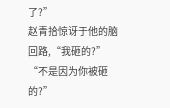了?”
赵青拾惊讶于他的脑回路,“我砸的?”
“不是因为你被砸的?”